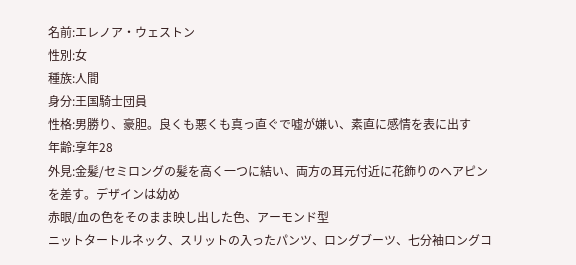名前:エレノア・ウェストン
性別:女
種族:人間
身分:王国騎士団員
性格:男勝り、豪胆。良くも悪くも真っ直ぐで嘘が嫌い、素直に感情を表に出す
年齢:享年28
外見:金髪/セミロングの髪を高く一つに結い、両方の耳元付近に花飾りのヘアピンを差す。デザインは幼め
赤眼/血の色をそのまま映し出した色、アーモンド型
ニットタートルネック、スリットの入ったパンツ、ロングブーツ、七分袖ロングコ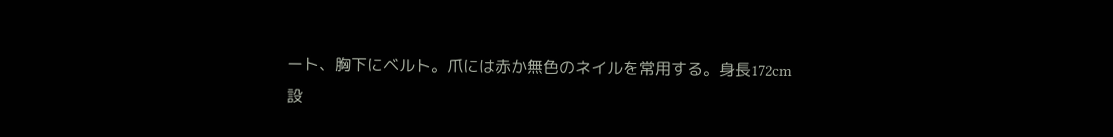ート、胸下にベルト。爪には赤か無色のネイルを常用する。身長172cm
設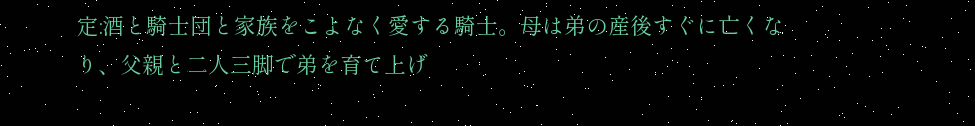定:酒と騎士団と家族をこよなく愛する騎士。母は弟の産後すぐに亡くなり、父親と二人三脚で弟を育て上げ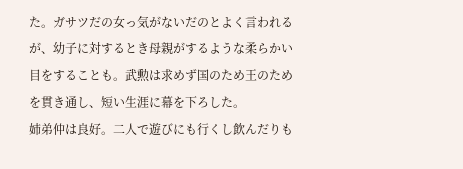た。ガサツだの女っ気がないだのとよく言われるが、幼子に対するとき母親がするような柔らかい目をすることも。武勲は求めず国のため王のためを貫き通し、短い生涯に幕を下ろした。
姉弟仲は良好。二人で遊びにも行くし飲んだりも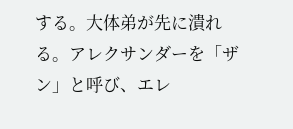する。大体弟が先に潰れる。アレクサンダーを「ザン」と呼び、エレ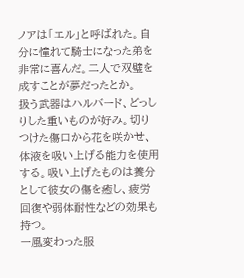ノアは「エル」と呼ばれた。自分に憧れて騎士になった弟を非常に喜んだ。二人で双璧を成すことが夢だったとか。
扱う武器はハルバード、どっしりした重いものが好み。切りつけた傷口から花を咲かせ、体液を吸い上げる能力を使用する。吸い上げたものは養分として彼女の傷を癒し、疲労回復や弱体耐性などの効果も持つ。
一風変わった服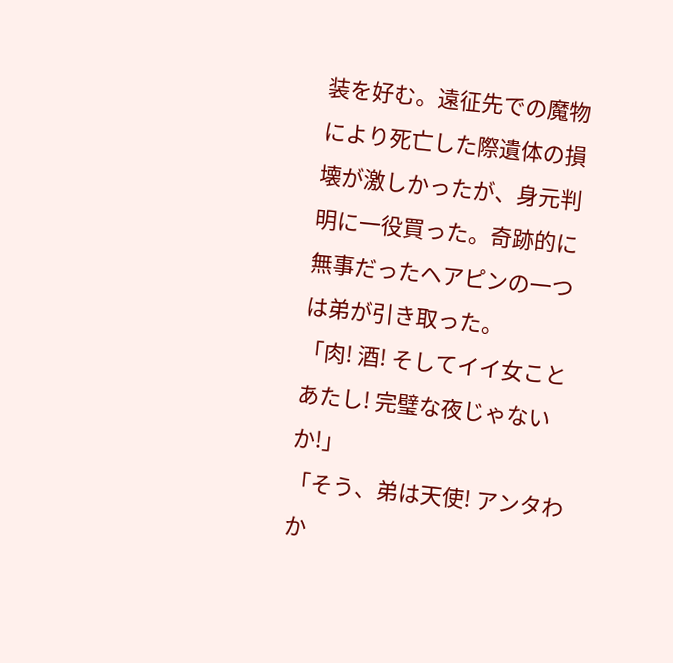装を好む。遠征先での魔物により死亡した際遺体の損壊が激しかったが、身元判明に一役買った。奇跡的に無事だったヘアピンの一つは弟が引き取った。
「肉! 酒! そしてイイ女ことあたし! 完璧な夜じゃないか!」
「そう、弟は天使! アンタわか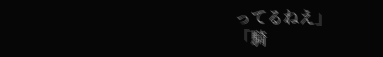ってるねえ」
「騎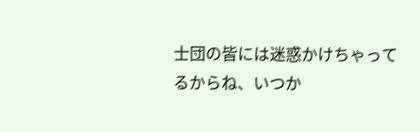士団の皆には迷惑かけちゃってるからね、いつか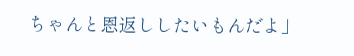ちゃんと恩返ししたいもんだよ」